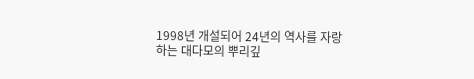1998년 개설되어 24년의 역사를 자랑하는 대다모의 뿌리깊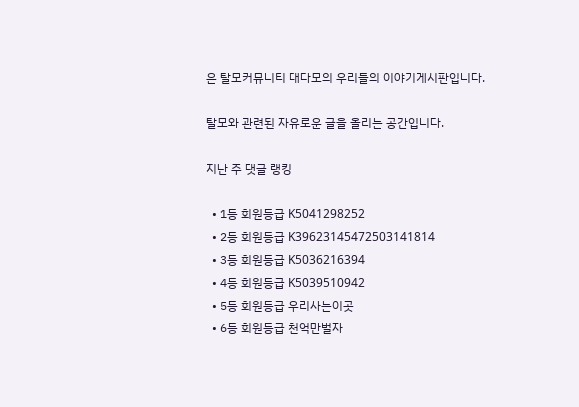은 탈모커뮤니티 대다모의 우리들의 이야기게시판입니다.

탈모와 관련된 자유로운 글을 올리는 공간입니다.

지난 주 댓글 랭킹

  • 1등 회원등급 K5041298252
  • 2등 회원등급 K39623145472503141814
  • 3등 회원등급 K5036216394
  • 4등 회원등급 K5039510942
  • 5등 회원등급 우리사는이곳
  • 6등 회원등급 천억만벌자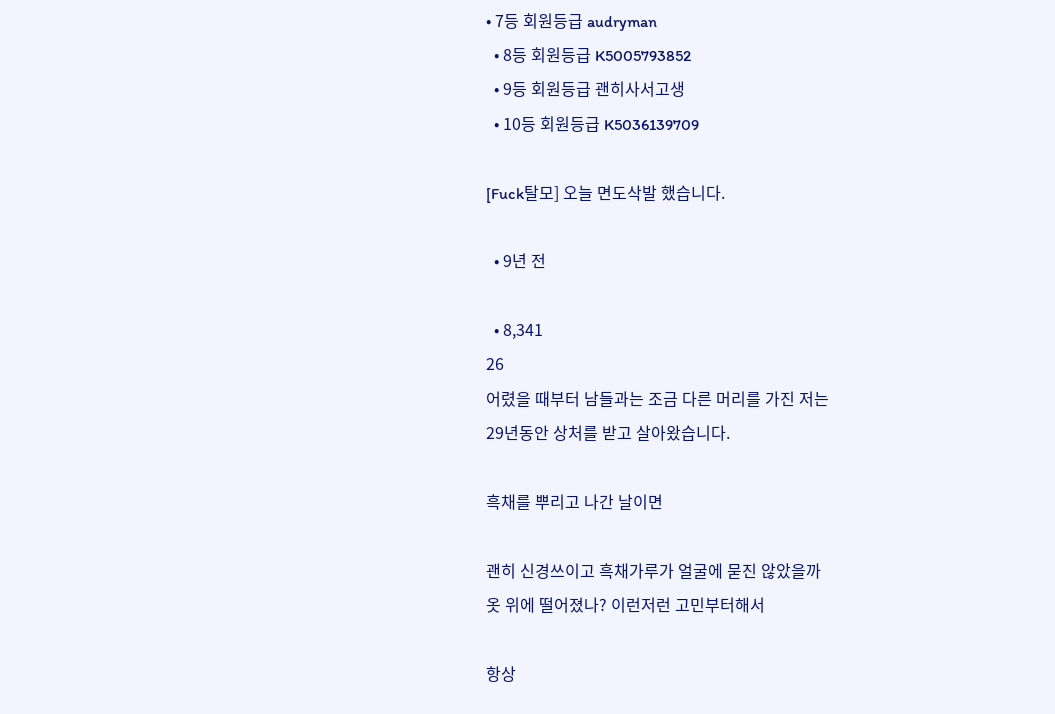• 7등 회원등급 audryman
  • 8등 회원등급 K5005793852
  • 9등 회원등급 괜히사서고생
  • 10등 회원등급 K5036139709

[Fuck탈모] 오늘 면도삭발 했습니다.

  • 9년 전

  • 8,341
26
어렸을 때부터 남들과는 조금 다른 머리를 가진 저는
29년동안 상처를 받고 살아왔습니다.

흑채를 뿌리고 나간 날이면

괜히 신경쓰이고 흑채가루가 얼굴에 묻진 않았을까
옷 위에 떨어졌나? 이런저런 고민부터해서

항상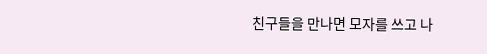친구들을 만나면 모자를 쓰고 나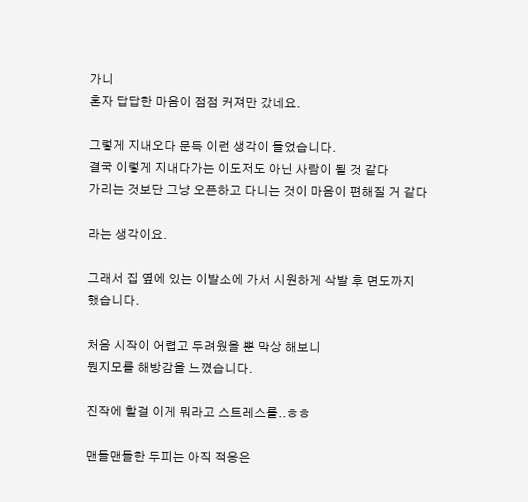가니
혼자 답답한 마음이 점점 커져만 갔네요.

그렇게 지내오다 문득 이런 생각이 들었습니다.
결국 이렇게 지내다가는 이도저도 아닌 사람이 될 것 같다
가리는 것보단 그냥 오픈하고 다니는 것이 마음이 편해질 거 같다

라는 생각이요.

그래서 집 옆에 있는 이발소에 가서 시원하게 삭발 후 면도까지
했습니다.

처음 시작이 어렵고 두려웠을 뿐 막상 해보니
뭔지모를 해방감을 느꼈습니다.

진작에 할걸 이게 뭐라고 스트레스를..ㅎㅎ

맨들맨들한 두피는 아직 적응은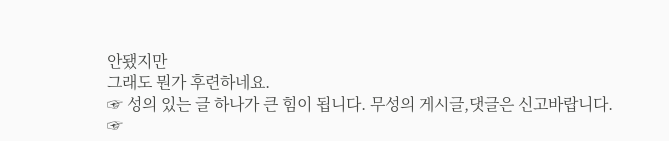안됐지만
그래도 뭔가 후련하네요.
☞ 성의 있는 글 하나가 큰 힘이 됩니다. 무성의 게시글,댓글은 신고바랍니다.
☞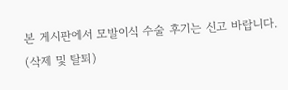본 게시판에서 모발이식 수술 후기는 신고 바랍니다. (삭제 및 탈퇴)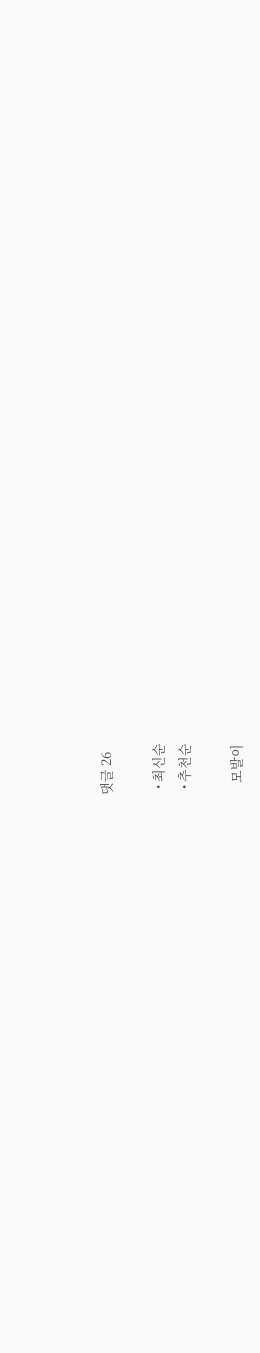댓글 26

  • 최신순
  • 추천순

    모발이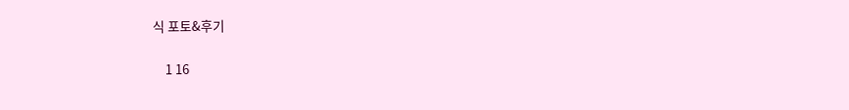식 포토&후기

    1 16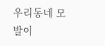우리동네 모발이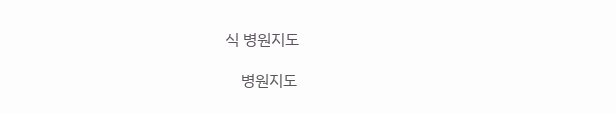식 병원지도

    병원지도